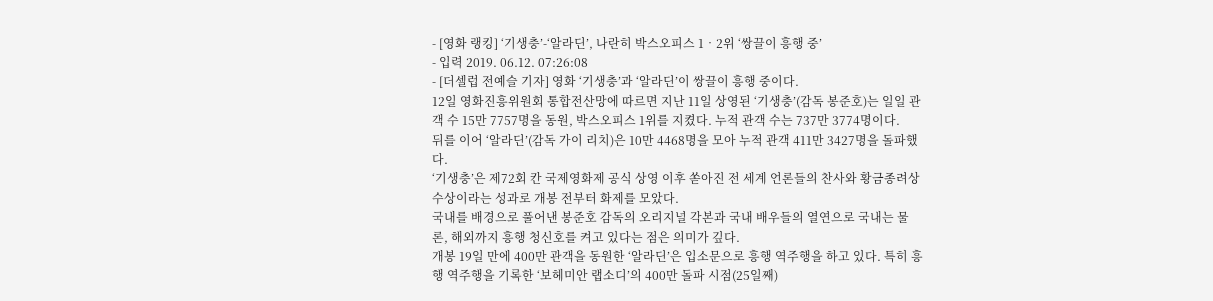- [영화 랭킹] ‘기생충’-‘알라딘’, 나란히 박스오피스 1‧2위 ‘쌍끌이 흥행 중’
- 입력 2019. 06.12. 07:26:08
- [더셀럽 전예슬 기자] 영화 ‘기생충’과 ‘알라딘’이 쌍끌이 흥행 중이다.
12일 영화진흥위원회 통합전산망에 따르면 지난 11일 상영된 ‘기생충’(감독 봉준호)는 일일 관객 수 15만 7757명을 동원, 박스오피스 1위를 지켰다. 누적 관객 수는 737만 3774명이다.
뒤를 이어 ‘알라딘’(감독 가이 리치)은 10만 4468명을 모아 누적 관객 411만 3427명을 돌파했다.
‘기생충’은 제72회 칸 국제영화제 공식 상영 이후 쏟아진 전 세계 언론들의 찬사와 황금종려상 수상이라는 성과로 개봉 전부터 화제를 모았다.
국내를 배경으로 풀어낸 봉준호 감독의 오리지널 각본과 국내 배우들의 열연으로 국내는 물론, 해외까지 흥행 청신호를 켜고 있다는 점은 의미가 깊다.
개봉 19일 만에 400만 관객을 동원한 ‘알라딘’은 입소문으로 흥행 역주행을 하고 있다. 특히 흥행 역주행을 기록한 ‘보헤미안 랩소디’의 400만 돌파 시점(25일째)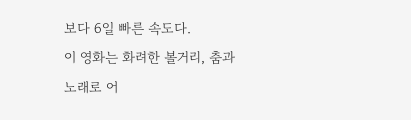보다 6일 빠른 속도다.
이 영화는 화려한 볼거리, 춤과 노래로 어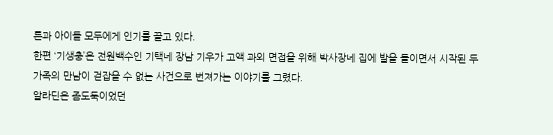른과 아이들 모두에게 인기를 끌고 있다.
한편 ‘기생충’은 전원백수인 기택네 장남 기우가 고액 과외 면접을 위해 박사장네 집에 발을 들이면서 시작된 두 가족의 만남이 걷잡을 수 없는 사건으로 번져가는 이야기를 그렸다.
알라딘은 좀도둑이었던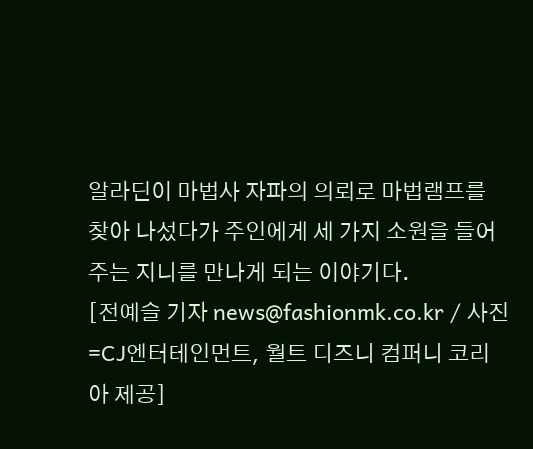알라딘이 마법사 자파의 의뢰로 마법램프를 찾아 나섰다가 주인에게 세 가지 소원을 들어주는 지니를 만나게 되는 이야기다.
[전예슬 기자 news@fashionmk.co.kr / 사진=CJ엔터테인먼트, 월트 디즈니 컴퍼니 코리아 제공]